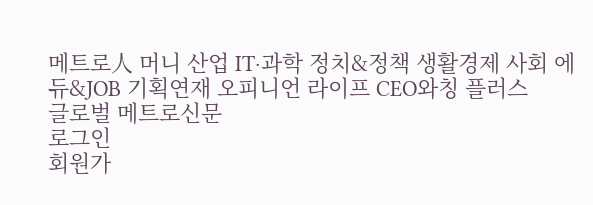메트로人 머니 산업 IT·과학 정치&정책 생활경제 사회 에듀&JOB 기획연재 오피니언 라이프 CEO와칭 플러스
글로벌 메트로신문
로그인
회원가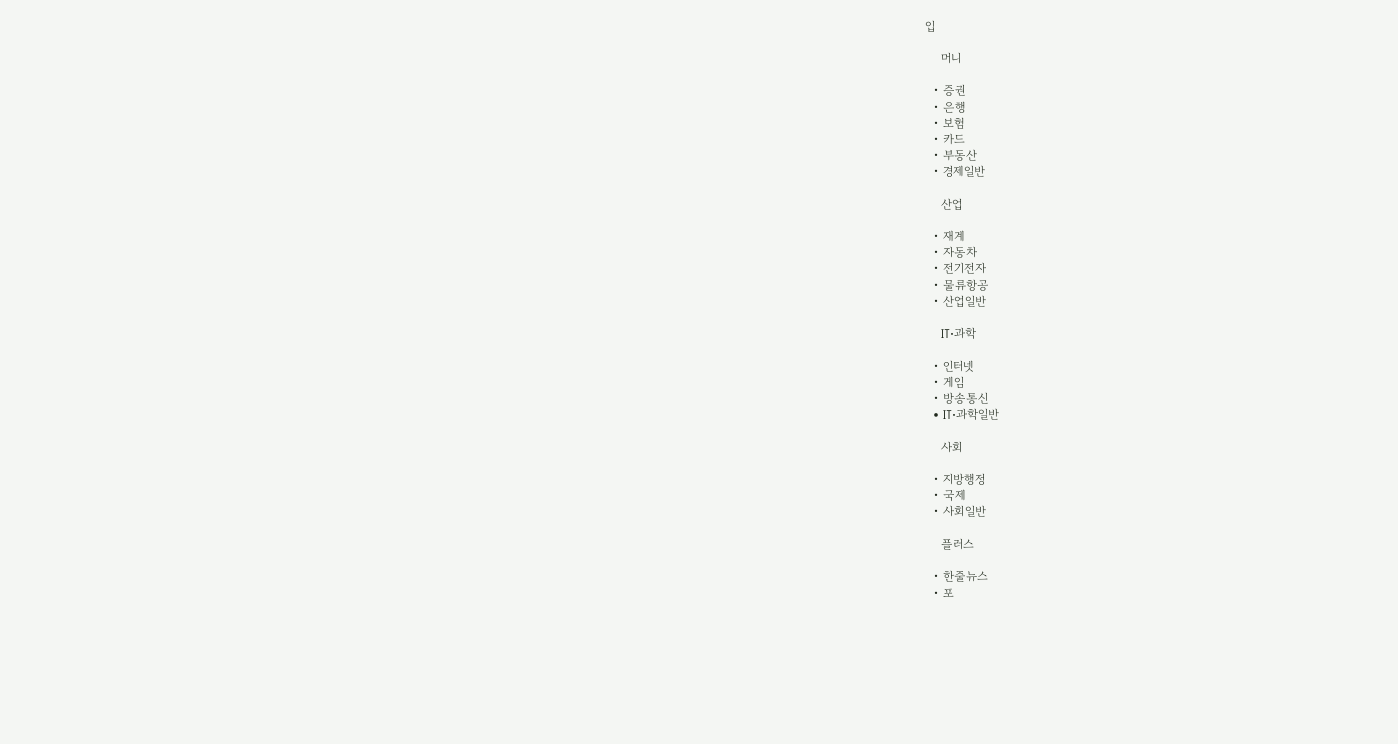입

    머니

  • 증권
  • 은행
  • 보험
  • 카드
  • 부동산
  • 경제일반

    산업

  • 재계
  • 자동차
  • 전기전자
  • 물류항공
  • 산업일반

    IT·과학

  • 인터넷
  • 게임
  • 방송통신
  • IT·과학일반

    사회

  • 지방행정
  • 국제
  • 사회일반

    플러스

  • 한줄뉴스
  • 포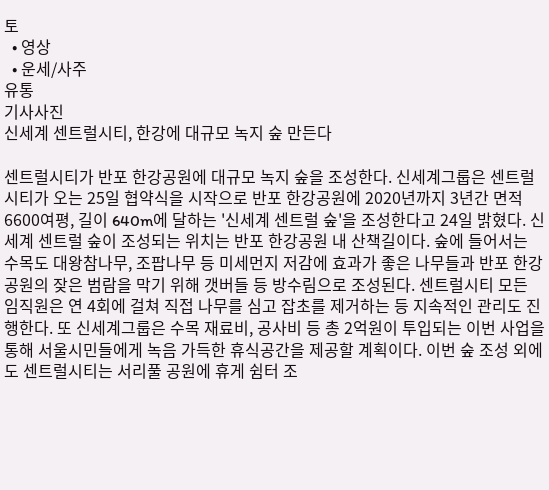토
  • 영상
  • 운세/사주
유통
기사사진
신세계 센트럴시티, 한강에 대규모 녹지 숲 만든다

센트럴시티가 반포 한강공원에 대규모 녹지 숲을 조성한다. 신세계그룹은 센트럴시티가 오는 25일 협약식을 시작으로 반포 한강공원에 2020년까지 3년간 면적 6600여평, 길이 640m에 달하는 '신세계 센트럴 숲'을 조성한다고 24일 밝혔다. 신세계 센트럴 숲이 조성되는 위치는 반포 한강공원 내 산책길이다. 숲에 들어서는 수목도 대왕참나무, 조팝나무 등 미세먼지 저감에 효과가 좋은 나무들과 반포 한강공원의 잦은 범람을 막기 위해 갯버들 등 방수림으로 조성된다. 센트럴시티 모든 임직원은 연 4회에 걸쳐 직접 나무를 심고 잡초를 제거하는 등 지속적인 관리도 진행한다. 또 신세계그룹은 수목 재료비, 공사비 등 총 2억원이 투입되는 이번 사업을 통해 서울시민들에게 녹음 가득한 휴식공간을 제공할 계획이다. 이번 숲 조성 외에도 센트럴시티는 서리풀 공원에 휴게 쉼터 조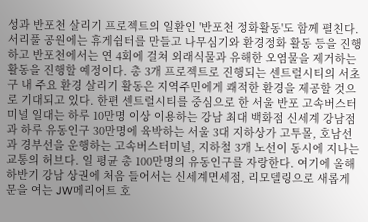성과 반포천 살리기 프로젝트의 일환인 '반포천 정화활동'도 함께 펼친다. 서리풀 공원에는 휴게쉼터를 만들고 나무심기와 환경정화 활동 등을 진행하고 반포천에서는 연 4회에 걸쳐 외래식물과 유해한 오염물을 제거하는 활동을 진행할 예정이다. 총 3개 프로젝트로 진행되는 센트럴시티의 서초구 내 주요 환경 살리기 활동은 지역주민에게 쾌적한 환경을 제공할 것으로 기대되고 있다. 한편 센트럴시티를 중심으로 한 서울 반포 고속버스터미널 일대는 하루 10만명 이상 이용하는 강남 최대 백화점 신세계 강남점과 하루 유동인구 30만명에 육박하는 서울 3대 지하상가 고투몰, 호남선과 경부선을 운행하는 고속버스터미널, 지하철 3개 노선이 동시에 지나는 교통의 허브다. 일 평균 총 100만명의 유동인구를 자랑한다. 여기에 올해 하반기 강남 상권에 처음 들어서는 신세계면세점, 리모델링으로 새롭게 문을 여는 JW메리어트 호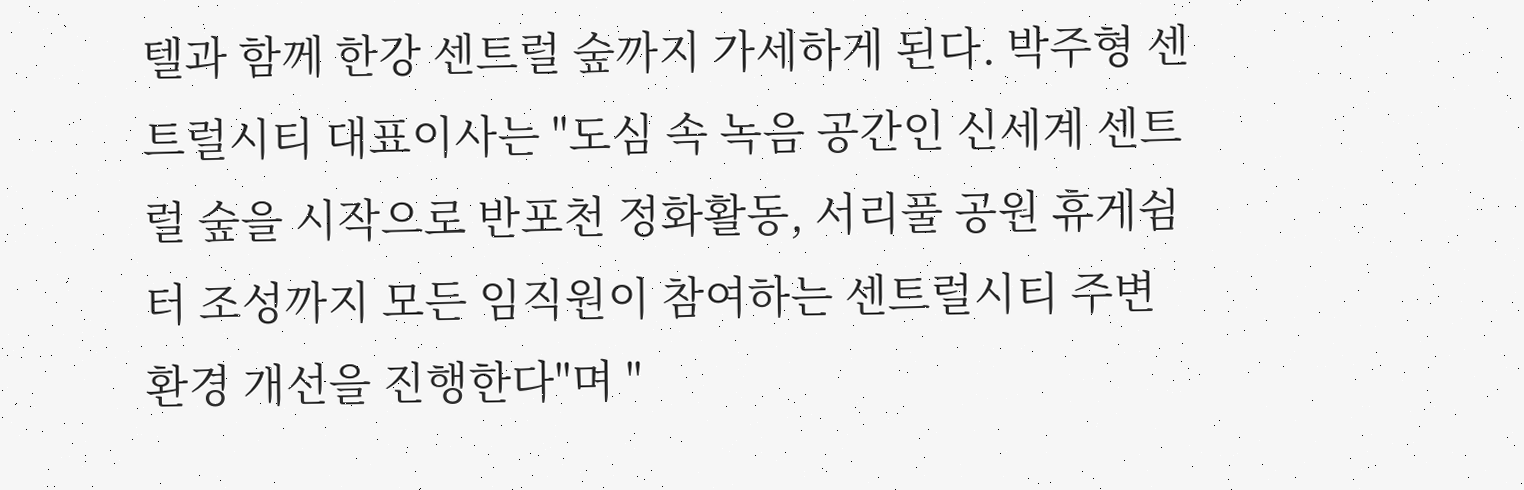텔과 함께 한강 센트럴 숲까지 가세하게 된다. 박주형 센트럴시티 대표이사는 "도심 속 녹음 공간인 신세계 센트럴 숲을 시작으로 반포천 정화활동, 서리풀 공원 휴게쉼터 조성까지 모든 임직원이 참여하는 센트럴시티 주변 환경 개선을 진행한다"며 "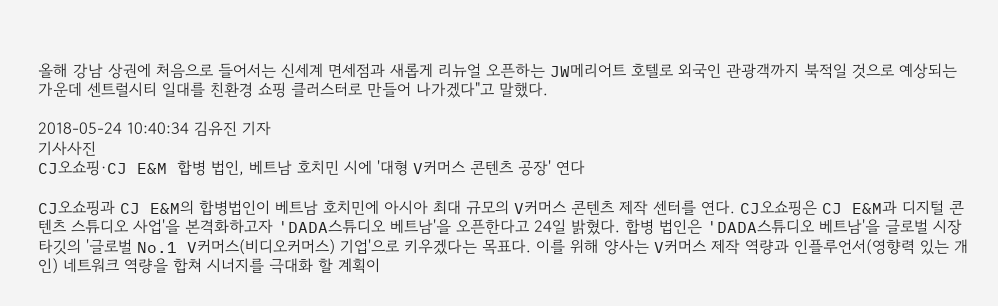올해 강남 상권에 처음으로 들어서는 신세계 면세점과 새롭게 리뉴얼 오픈하는 JW메리어트 호텔로 외국인 관광객까지 북적일 것으로 예상되는 가운데 센트럴시티 일대를 친환경 쇼핑 클러스터로 만들어 나가겠다"고 말했다.

2018-05-24 10:40:34 김유진 기자
기사사진
CJ오쇼핑·CJ E&M 합병 법인, 베트남 호치민 시에 '대형 V커머스 콘텐츠 공장' 연다

CJ오쇼핑과 CJ E&M의 합병법인이 베트남 호치민에 아시아 최대 규모의 V커머스 콘텐츠 제작 센터를 연다. CJ오쇼핑은 CJ E&M과 디지털 콘텐츠 스튜디오 사업'을 본격화하고자 'DADA스튜디오 베트남'을 오픈한다고 24일 밝혔다. 합병 법인은 'DADA스튜디오 베트남'을 글로벌 시장 타깃의 '글로벌 No.1 V커머스(비디오커머스) 기업'으로 키우겠다는 목표다. 이를 위해 양사는 V커머스 제작 역량과 인플루언서(영향력 있는 개인) 네트워크 역량을 합쳐 시너지를 극대화 할 계획이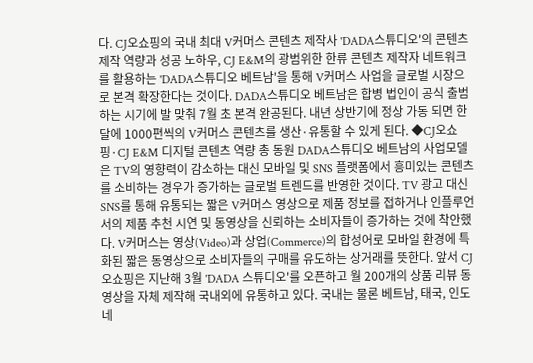다. CJ오쇼핑의 국내 최대 V커머스 콘텐츠 제작사 'DADA스튜디오'의 콘텐츠 제작 역량과 성공 노하우, CJ E&M의 광범위한 한류 콘텐츠 제작자 네트워크를 활용하는 'DADA스튜디오 베트남'을 통해 V커머스 사업을 글로벌 시장으로 본격 확장한다는 것이다. DADA스튜디오 베트남은 합병 법인이 공식 출범하는 시기에 발 맞춰 7월 초 본격 완공된다. 내년 상반기에 정상 가동 되면 한 달에 1000편씩의 V커머스 콘텐츠를 생산·유통할 수 있게 된다. ◆CJ오쇼핑·CJ E&M 디지털 콘텐츠 역량 총 동원 DADA스튜디오 베트남의 사업모델은 TV의 영향력이 감소하는 대신 모바일 및 SNS 플랫폼에서 흥미있는 콘텐츠를 소비하는 경우가 증가하는 글로벌 트렌드를 반영한 것이다. TV 광고 대신 SNS를 통해 유통되는 짧은 V커머스 영상으로 제품 정보를 접하거나 인플루언서의 제품 추천 시연 및 동영상을 신뢰하는 소비자들이 증가하는 것에 착안했다. V커머스는 영상(Video)과 상업(Commerce)의 합성어로 모바일 환경에 특화된 짧은 동영상으로 소비자들의 구매를 유도하는 상거래를 뜻한다. 앞서 CJ오쇼핑은 지난해 3월 'DADA 스튜디오'를 오픈하고 월 200개의 상품 리뷰 동영상을 자체 제작해 국내외에 유통하고 있다. 국내는 물론 베트남, 태국, 인도네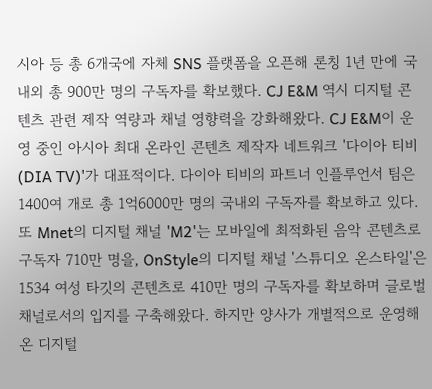시아 등 총 6개국에 자체 SNS 플랫폼을 오픈해 론칭 1년 만에 국내외 총 900만 명의 구독자를 확보했다. CJ E&M 역시 디지털 콘텐츠 관련 제작 역량과 채널 영향력을 강화해왔다. CJ E&M이 운영 중인 아시아 최대 온라인 콘텐츠 제작자 네트워크 '다이아 티비(DIA TV)'가 대표적이다. 다이아 티비의 파트너 인플루언서 팀은 1400여 개로 총 1억6000만 명의 국내외 구독자를 확보하고 있다. 또 Mnet의 디지털 채널 'M2'는 모바일에 최적화된 음악 콘텐츠로 구독자 710만 명을, OnStyle의 디지털 채널 '스튜디오 온스타일'은 1534 여성 타깃의 콘텐츠로 410만 명의 구독자를 확보하며 글로벌 채널로서의 입지를 구축해왔다. 하지만 양사가 개별적으로 운영해온 디지털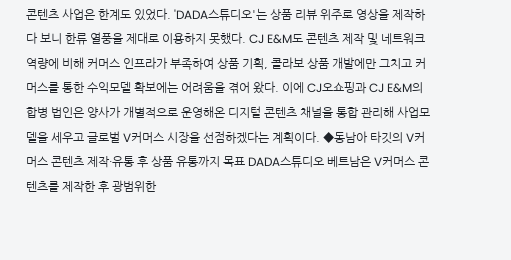콘텐츠 사업은 한계도 있었다. 'DADA스튜디오'는 상품 리뷰 위주로 영상을 제작하다 보니 한류 열풍을 제대로 이용하지 못했다. CJ E&M도 콘텐츠 제작 및 네트워크 역량에 비해 커머스 인프라가 부족하여 상품 기획, 콜라보 상품 개발에만 그치고 커머스를 통한 수익모델 확보에는 어려움을 겪어 왔다. 이에 CJ오쇼핑과 CJ E&M의 합병 법인은 양사가 개별적으로 운영해온 디지털 콘텐츠 채널을 통합 관리해 사업모델을 세우고 글로벌 V커머스 시장을 선점하겠다는 계획이다. ◆동남아 타깃의 V커머스 콘텐츠 제작·유통 후 상품 유통까지 목표 DADA스튜디오 베트남은 V커머스 콘텐츠를 제작한 후 광범위한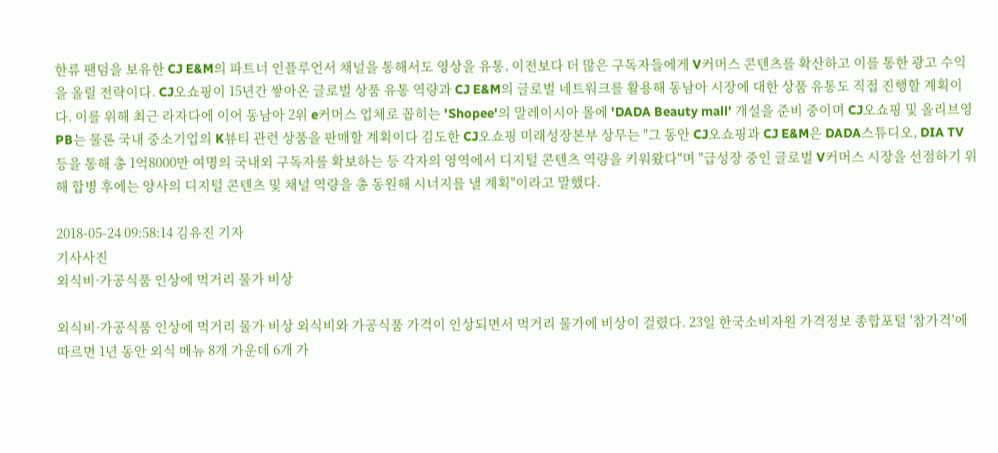한류 팬덤을 보유한 CJ E&M의 파트너 인플루언서 채널을 통해서도 영상을 유통, 이전보다 더 많은 구독자들에게 V커머스 콘텐츠를 확산하고 이를 통한 광고 수익을 올릴 전략이다. CJ오쇼핑이 15년간 쌓아온 글로벌 상품 유통 역량과 CJ E&M의 글로벌 네트워크를 활용해 동남아 시장에 대한 상품 유통도 직접 진행할 계획이다. 이를 위해 최근 라자다에 이어 동남아 2위 e커머스 업체로 꼽히는 'Shopee'의 말레이시아 몰에 'DADA Beauty mall' 개설을 준비 중이며 CJ오쇼핑 및 올리브영 PB는 물론 국내 중소기업의 K뷰티 관련 상품을 판매할 계획이다 김도한 CJ오쇼핑 미래성장본부 상무는 "그 동안 CJ오쇼핑과 CJ E&M은 DADA스튜디오, DIA TV 등을 통해 총 1억8000만 여명의 국내외 구독자를 확보하는 등 각자의 영역에서 디지털 콘텐츠 역량을 키워왔다"며 "급성장 중인 글로벌 V커머스 시장을 선점하기 위해 합병 후에는 양사의 디지털 콘텐츠 및 채널 역량을 총 동원해 시너지를 낼 계획"이라고 말했다.

2018-05-24 09:58:14 김유진 기자
기사사진
외식비·가공식품 인상에 먹거리 물가 비상

외식비·가공식품 인상에 먹거리 물가 비상 외식비와 가공식품 가격이 인상되면서 먹거리 물가에 비상이 걸렸다. 23일 한국소비자원 가격정보 종합포털 '참가격'에 따르면 1년 동안 외식 메뉴 8개 가운데 6개 가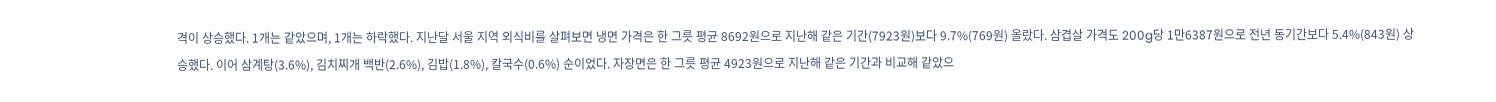격이 상승했다. 1개는 같았으며, 1개는 하락했다. 지난달 서울 지역 외식비를 살펴보면 냉면 가격은 한 그릇 평균 8692원으로 지난해 같은 기간(7923원)보다 9.7%(769원) 올랐다. 삼겹살 가격도 200g당 1만6387원으로 전년 동기간보다 5.4%(843원) 상승했다. 이어 삼계탕(3.6%), 김치찌개 백반(2.6%), 김밥(1.8%), 칼국수(0.6%) 순이었다. 자장면은 한 그릇 평균 4923원으로 지난해 같은 기간과 비교해 같았으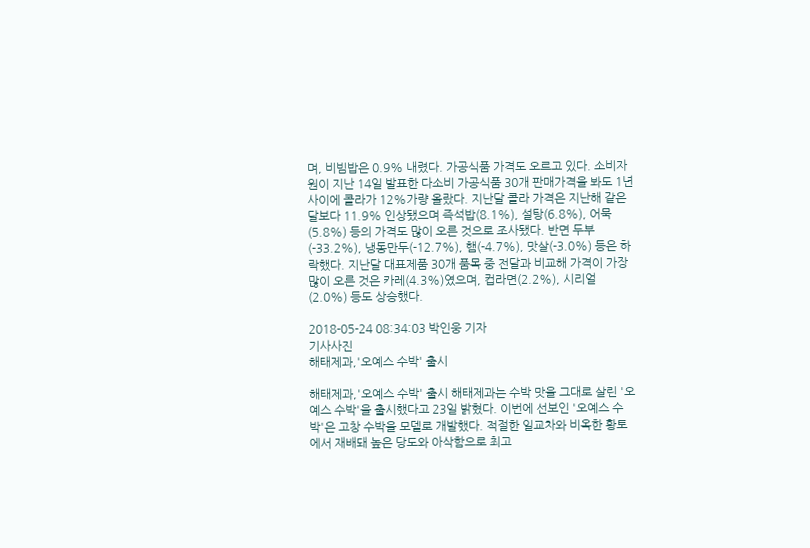며, 비빔밥은 0.9% 내렸다. 가공식품 가격도 오르고 있다. 소비자원이 지난 14일 발표한 다소비 가공식품 30개 판매가격을 봐도 1년 사이에 콜라가 12%가량 올랐다. 지난달 콜라 가격은 지난해 같은 달보다 11.9% 인상됐으며 즉석밥(8.1%), 설탕(6.8%), 어묵(5.8%) 등의 가격도 많이 오른 것으로 조사됐다. 반면 두부(-33.2%), 냉동만두(-12.7%), 햄(-4.7%), 맛살(-3.0%) 등은 하락했다. 지난달 대표제품 30개 품목 중 전달과 비교해 가격이 가장 많이 오른 것은 카레(4.3%)였으며, 컵라면(2.2%), 시리얼(2.0%) 등도 상승했다.

2018-05-24 08:34:03 박인웅 기자
기사사진
해태제과,'오예스 수박' 출시

해태제과,'오예스 수박' 출시 해태제과는 수박 맛을 그대로 살린 '오예스 수박'을 출시했다고 23일 밝혔다. 이번에 선보인 '오예스 수박'은 고창 수박을 모델로 개발했다. 적절한 일교차와 비옥한 황토에서 재배돼 높은 당도와 아삭함으로 최고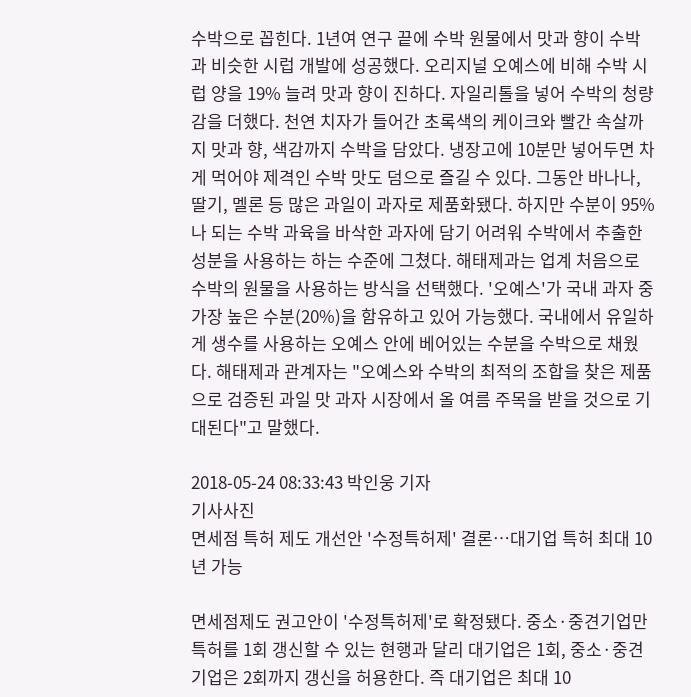수박으로 꼽힌다. 1년여 연구 끝에 수박 원물에서 맛과 향이 수박과 비슷한 시럽 개발에 성공했다. 오리지널 오예스에 비해 수박 시럽 양을 19% 늘려 맛과 향이 진하다. 자일리톨을 넣어 수박의 청량감을 더했다. 천연 치자가 들어간 초록색의 케이크와 빨간 속살까지 맛과 향, 색감까지 수박을 담았다. 냉장고에 10분만 넣어두면 차게 먹어야 제격인 수박 맛도 덤으로 즐길 수 있다. 그동안 바나나, 딸기, 멜론 등 많은 과일이 과자로 제품화됐다. 하지만 수분이 95%나 되는 수박 과육을 바삭한 과자에 담기 어려워 수박에서 추출한 성분을 사용하는 하는 수준에 그쳤다. 해태제과는 업계 처음으로 수박의 원물을 사용하는 방식을 선택했다. '오예스'가 국내 과자 중 가장 높은 수분(20%)을 함유하고 있어 가능했다. 국내에서 유일하게 생수를 사용하는 오예스 안에 베어있는 수분을 수박으로 채웠다. 해태제과 관계자는 "오예스와 수박의 최적의 조합을 찾은 제품으로 검증된 과일 맛 과자 시장에서 올 여름 주목을 받을 것으로 기대된다"고 말했다.

2018-05-24 08:33:43 박인웅 기자
기사사진
면세점 특허 제도 개선안 '수정특허제' 결론…대기업 특허 최대 10년 가능

면세점제도 권고안이 '수정특허제'로 확정됐다. 중소·중견기업만 특허를 1회 갱신할 수 있는 현행과 달리 대기업은 1회, 중소·중견기업은 2회까지 갱신을 허용한다. 즉 대기업은 최대 10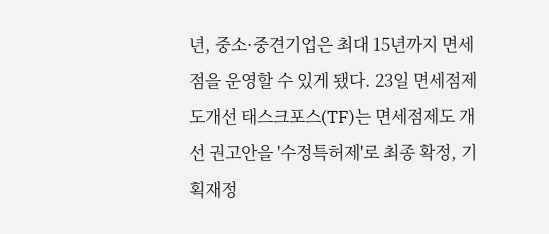년, 중소·중견기업은 최대 15년까지 면세점을 운영할 수 있게 됐다. 23일 면세점제도개선 태스크포스(TF)는 면세점제도 개선 권고안을 '수정특허제'로 최종 확정, 기획재정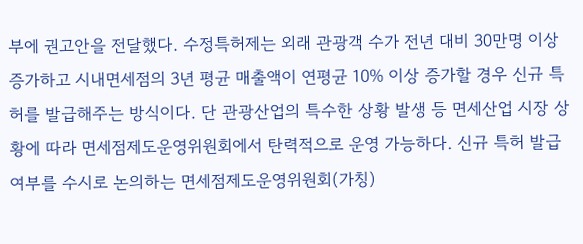부에 권고안을 전달했다. 수정특허제는 외래 관광객 수가 전년 대비 30만명 이상 증가하고 시내면세점의 3년 평균 매출액이 연평균 10% 이상 증가할 경우 신규 특허를 발급해주는 방식이다. 단 관광산업의 특수한 상황 발생 등 면세산업 시장 상황에 따라 면세점제도운영위원회에서 탄력적으로 운영 가능하다. 신규 특허 발급 여부를 수시로 논의하는 면세점제도운영위원회(가칭)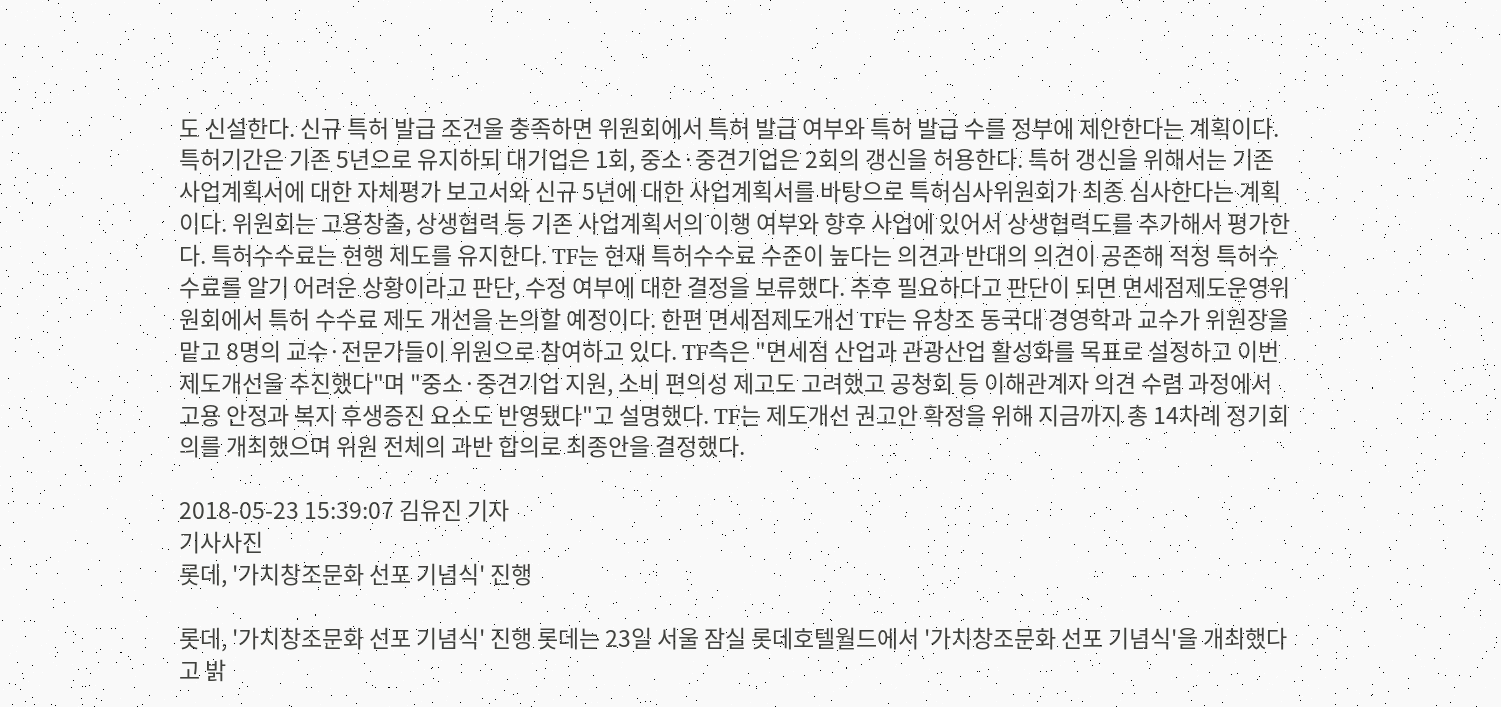도 신설한다. 신규 특허 발급 조건을 충족하면 위원회에서 특허 발급 여부와 특허 발급 수를 정부에 제안한다는 계획이다. 특허기간은 기존 5년으로 유지하되 대기업은 1회, 중소·중견기업은 2회의 갱신을 허용한다. 특허 갱신을 위해서는 기존 사업계획서에 대한 자체평가 보고서와 신규 5년에 대한 사업계획서를 바탕으로 특허심사위원회가 최종 심사한다는 계획이다. 위원회는 고용창출, 상생협력 등 기존 사업계획서의 이행 여부와 향후 사업에 있어서 상생협력도를 추가해서 평가한다. 특허수수료는 현행 제도를 유지한다. TF는 현재 특허수수료 수준이 높다는 의견과 반대의 의견이 공존해 적정 특허수수료를 알기 어려운 상황이라고 판단, 수정 여부에 대한 결정을 보류했다. 추후 필요하다고 판단이 되면 면세점제도운영위원회에서 특허 수수료 제도 개선을 논의할 예정이다. 한편 면세점제도개선 TF는 유창조 동국대 경영학과 교수가 위원장을 맡고 8명의 교수·전문가들이 위원으로 참여하고 있다. TF측은 "면세점 산업과 관광산업 활성화를 목표로 설정하고 이번 제도개선을 추진했다"며 "중소·중견기업 지원, 소비 편의성 제고도 고려했고 공청회 등 이해관계자 의견 수렴 과정에서 고용 안정과 복지 후생증진 요소도 반영됐다"고 설명했다. TF는 제도개선 권고안 확정을 위해 지금까지 총 14차례 정기회의를 개최했으며 위원 전체의 과반 합의로 최종안을 결정했다.

2018-05-23 15:39:07 김유진 기자
기사사진
롯데, '가치창조문화 선포 기념식' 진행

롯데, '가치창조문화 선포 기념식' 진행 롯데는 23일 서울 잠실 롯데호텔월드에서 '가치창조문화 선포 기념식'을 개최했다고 밝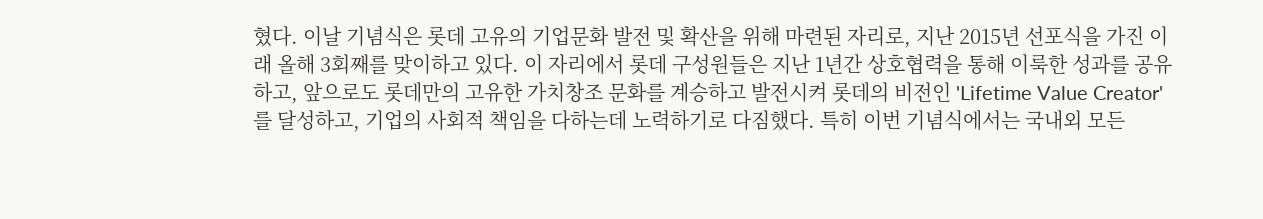혔다. 이날 기념식은 롯데 고유의 기업문화 발전 및 확산을 위해 마련된 자리로, 지난 2015년 선포식을 가진 이래 올해 3회째를 맞이하고 있다. 이 자리에서 롯데 구성원들은 지난 1년간 상호협력을 통해 이룩한 성과를 공유하고, 앞으로도 롯데만의 고유한 가치창조 문화를 계승하고 발전시켜 롯데의 비전인 'Lifetime Value Creator'를 달성하고, 기업의 사회적 책임을 다하는데 노력하기로 다짐했다. 특히 이번 기념식에서는 국내외 모든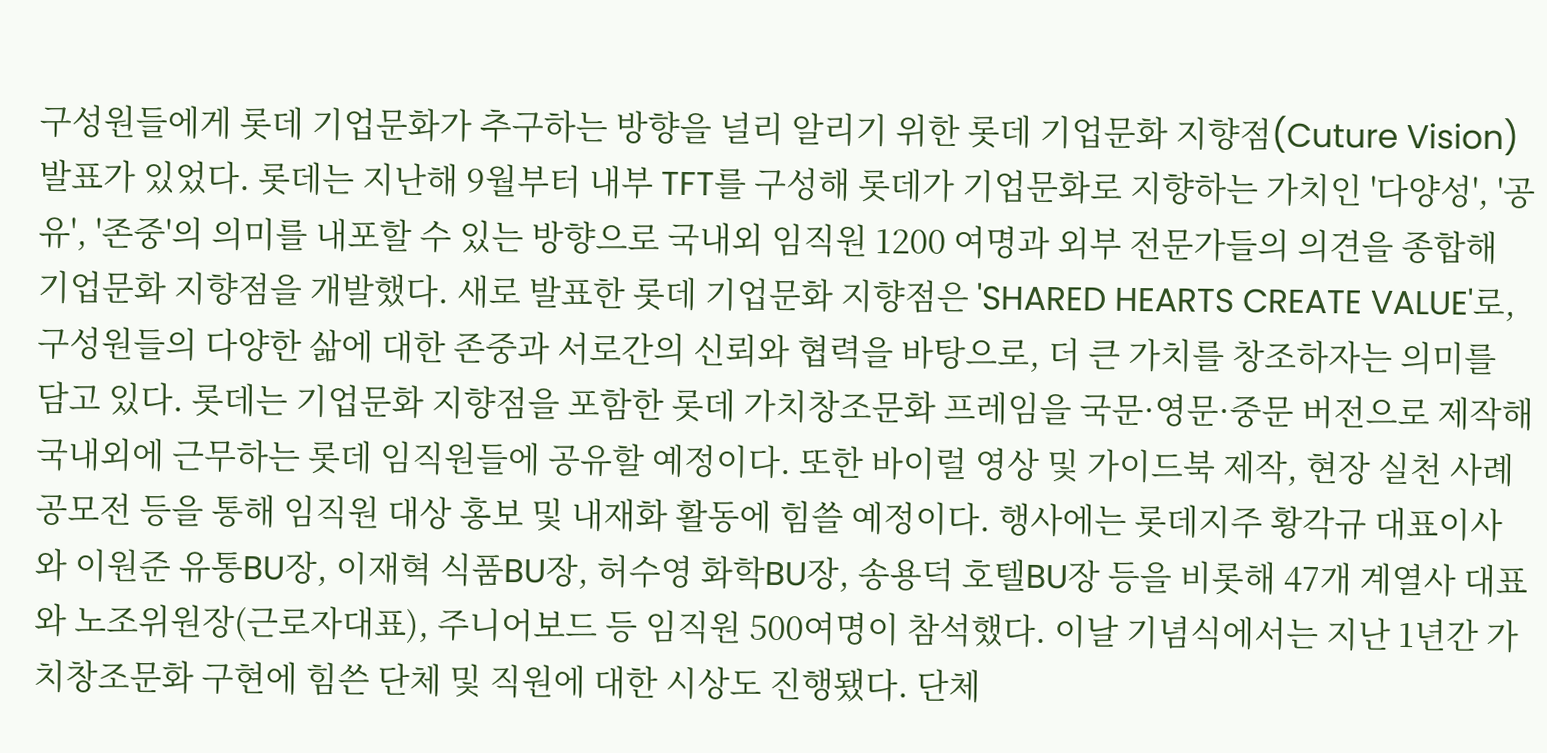구성원들에게 롯데 기업문화가 추구하는 방향을 널리 알리기 위한 롯데 기업문화 지향점(Cuture Vision) 발표가 있었다. 롯데는 지난해 9월부터 내부 TFT를 구성해 롯데가 기업문화로 지향하는 가치인 '다양성', '공유', '존중'의 의미를 내포할 수 있는 방향으로 국내외 임직원 1200 여명과 외부 전문가들의 의견을 종합해 기업문화 지향점을 개발했다. 새로 발표한 롯데 기업문화 지향점은 'SHARED HEARTS CREATE VALUE'로, 구성원들의 다양한 삶에 대한 존중과 서로간의 신뢰와 협력을 바탕으로, 더 큰 가치를 창조하자는 의미를 담고 있다. 롯데는 기업문화 지향점을 포함한 롯데 가치창조문화 프레임을 국문·영문·중문 버전으로 제작해 국내외에 근무하는 롯데 임직원들에 공유할 예정이다. 또한 바이럴 영상 및 가이드북 제작, 현장 실천 사례 공모전 등을 통해 임직원 대상 홍보 및 내재화 활동에 힘쓸 예정이다. 행사에는 롯데지주 황각규 대표이사와 이원준 유통BU장, 이재혁 식품BU장, 허수영 화학BU장, 송용덕 호텔BU장 등을 비롯해 47개 계열사 대표와 노조위원장(근로자대표), 주니어보드 등 임직원 500여명이 참석했다. 이날 기념식에서는 지난 1년간 가치창조문화 구현에 힘쓴 단체 및 직원에 대한 시상도 진행됐다. 단체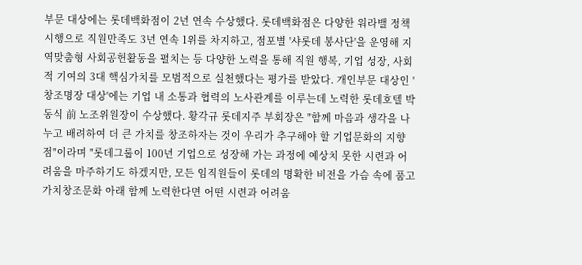부문 대상에는 롯데백화점이 2년 연속 수상했다. 롯데백화점은 다양한 워라밸 정책 시행으로 직원만족도 3년 연속 1위를 차지하고, 점포별 '샤롯데 봉사단'을 운영해 지역맞춤형 사회공헌활동을 펼치는 등 다양한 노력을 통해 직원 행복, 기업 성장, 사회적 기여의 3대 핵심가치를 모범적으로 실천했다는 평가를 받았다. 개인부문 대상인 '창조명장 대상'에는 기업 내 소통과 협력의 노사관계를 이루는데 노력한 롯데호텔 박동식 前 노조위원장이 수상했다. 황각규 롯데지주 부회장은 "함께 마음과 생각을 나누고 배려하여 더 큰 가치를 창조하자는 것이 우리가 추구해야 할 기업문화의 지향점"이라며 "롯데그룹이 100년 기업으로 성장해 가는 과정에 예상치 못한 시련과 어려움을 마주하기도 하겠지만, 모든 임직원들이 롯데의 명확한 비전을 가슴 속에 품고 가치창조문화 아래 함께 노력한다면 어떤 시련과 어려움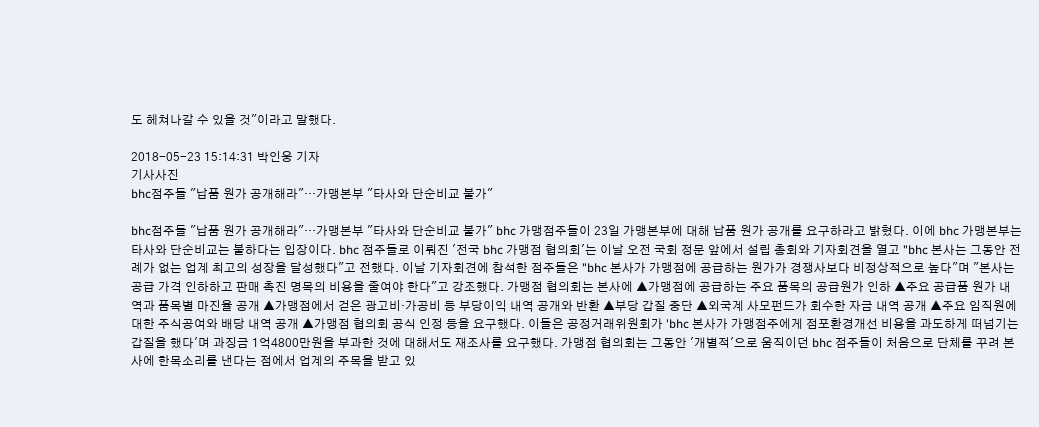도 헤쳐나갈 수 있을 것"이라고 말했다.

2018-05-23 15:14:31 박인웅 기자
기사사진
bhc점주들 "납품 원가 공개해라"…가맹본부 "타사와 단순비교 불가"

bhc점주들 "납품 원가 공개해라"…가맹본부 "타사와 단순비교 불가" bhc 가맹점주들이 23일 가맹본부에 대해 납품 원가 공개를 요구하라고 밝혔다. 이에 bhc 가맹본부는 타사와 단순비교는 불하다는 입장이다. bhc 점주들로 이뤄진 '전국 bhc 가맹점 협의회'는 이날 오전 국회 정문 앞에서 설립 총회와 기자회견을 열고 "bhc 본사는 그동안 전례가 없는 업계 최고의 성장을 달성했다"고 전했다. 이날 기자회견에 참석한 점주들은 "bhc 본사가 가맹점에 공급하는 원가가 경쟁사보다 비정상적으로 높다"며 "본사는 공급 가격 인하하고 판매 촉진 명목의 비용을 줄여야 한다"고 강조했다. 가맹점 협의회는 본사에 ▲가맹점에 공급하는 주요 품목의 공급원가 인하 ▲주요 공급품 원가 내역과 품목별 마진율 공개 ▲가맹점에서 걷은 광고비·가공비 등 부당이익 내역 공개와 반환 ▲부당 갑질 중단 ▲외국계 사모펀드가 회수한 자금 내역 공개 ▲주요 임직원에 대한 주식공여와 배당 내역 공개 ▲가맹점 협의회 공식 인정 등을 요구했다. 이들은 공정거래위원회가 'bhc 본사가 가맹점주에게 점포환경개선 비용을 과도하게 떠넘기는 갑질을 했다'며 과징금 1억4800만원을 부과한 것에 대해서도 재조사를 요구했다. 가맹점 협의회는 그동안 '개별적'으로 움직이던 bhc 점주들이 처음으로 단체를 꾸려 본사에 한목소리를 낸다는 점에서 업계의 주목을 받고 있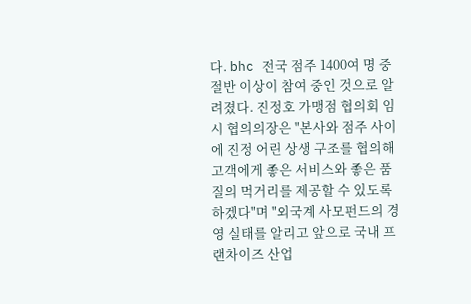다. bhc 전국 점주 1400여 명 중 절반 이상이 참여 중인 것으로 알려졌다. 진정호 가맹점 협의회 임시 협의의장은 "본사와 점주 사이에 진정 어린 상생 구조를 협의해 고객에게 좋은 서비스와 좋은 품질의 먹거리를 제공할 수 있도록 하겠다"며 "외국계 사모펀드의 경영 실태를 알리고 앞으로 국내 프랜차이즈 산업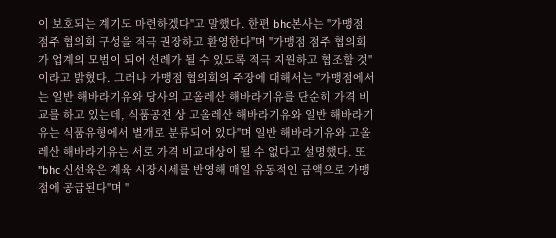이 보호되는 계기도 마련하겠다"고 말했다. 한편 bhc본사는 "가맹점 점주 협의회 구성을 적극 권장하고 환영한다"며 "가맹점 점주 협의회가 업계의 모범이 되어 선례가 될 수 있도록 적극 지원하고 협조할 것"이라고 밝혔다. 그러나 가맹점 협의회의 주장에 대해서는 "가맹점에서는 일반 해바라기유와 당사의 고올레산 해바라기유를 단순히 가격 비교를 하고 있는데, 식품공전 상 고올레산 해바라기유와 일반 해바라기유는 식품유형에서 별개로 분류되어 있다"며 일반 해바라기유와 고올레산 해바라기유는 서로 가격 비교대상이 될 수 없다고 설명했다. 또 "bhc 신선육은 계육 시장시세를 반영해 매일 유동적인 금액으로 가맹점에 공급된다"며 "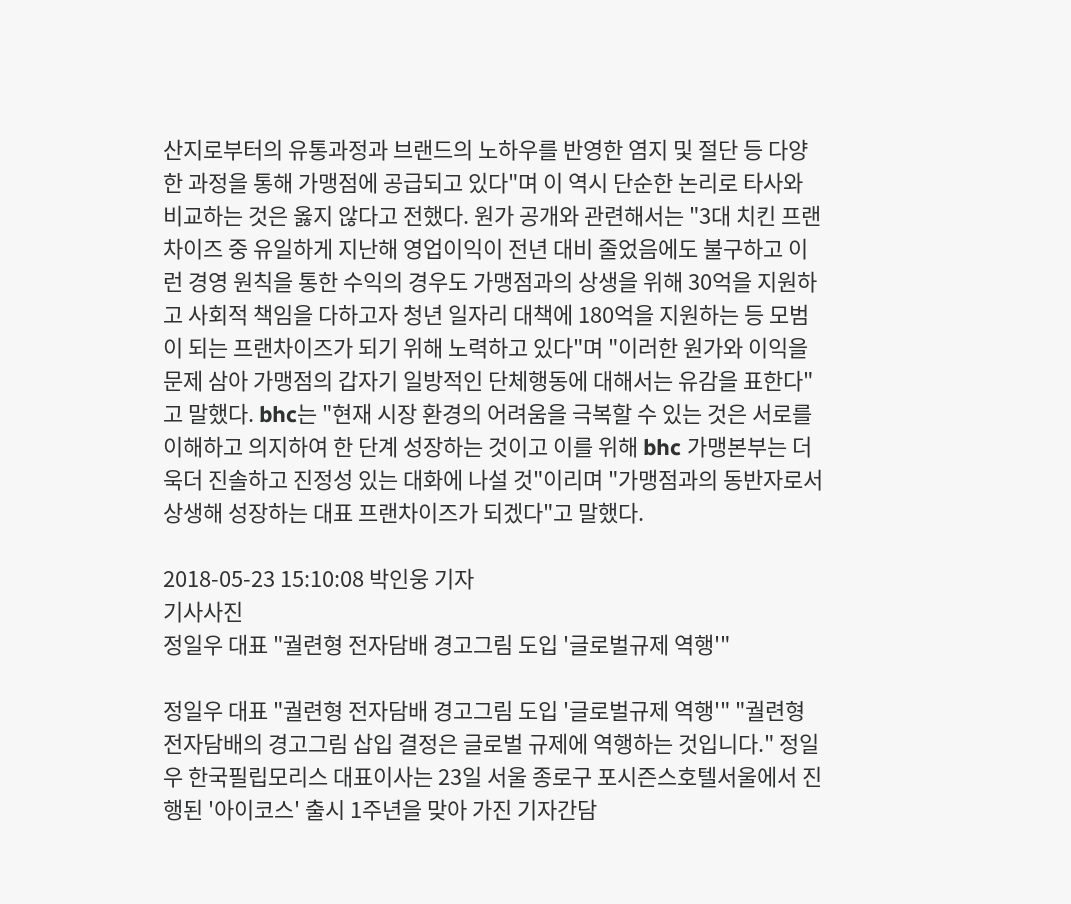산지로부터의 유통과정과 브랜드의 노하우를 반영한 염지 및 절단 등 다양한 과정을 통해 가맹점에 공급되고 있다"며 이 역시 단순한 논리로 타사와 비교하는 것은 옳지 않다고 전했다. 원가 공개와 관련해서는 "3대 치킨 프랜차이즈 중 유일하게 지난해 영업이익이 전년 대비 줄었음에도 불구하고 이런 경영 원칙을 통한 수익의 경우도 가맹점과의 상생을 위해 30억을 지원하고 사회적 책임을 다하고자 청년 일자리 대책에 180억을 지원하는 등 모범이 되는 프랜차이즈가 되기 위해 노력하고 있다"며 "이러한 원가와 이익을 문제 삼아 가맹점의 갑자기 일방적인 단체행동에 대해서는 유감을 표한다"고 말했다. bhc는 "현재 시장 환경의 어려움을 극복할 수 있는 것은 서로를 이해하고 의지하여 한 단계 성장하는 것이고 이를 위해 bhc 가맹본부는 더욱더 진솔하고 진정성 있는 대화에 나설 것"이리며 "가맹점과의 동반자로서 상생해 성장하는 대표 프랜차이즈가 되겠다"고 말했다.

2018-05-23 15:10:08 박인웅 기자
기사사진
정일우 대표 "궐련형 전자담배 경고그림 도입 '글로벌규제 역행'"

정일우 대표 "궐련형 전자담배 경고그림 도입 '글로벌규제 역행'" "궐련형 전자담배의 경고그림 삽입 결정은 글로벌 규제에 역행하는 것입니다." 정일우 한국필립모리스 대표이사는 23일 서울 종로구 포시즌스호텔서울에서 진행된 '아이코스' 출시 1주년을 맞아 가진 기자간담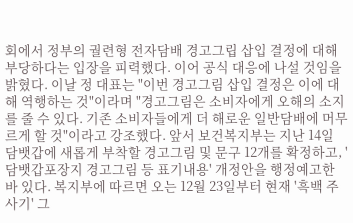회에서 정부의 궐련형 전자담배 경고그립 삽입 결정에 대해 부당하다는 입장을 피력했다. 이어 공식 대응에 나설 것임을 밝혔다. 이날 정 대표는 "이번 경고그림 삽입 결정은 이에 대해 역행하는 것"이라며 "경고그림은 소비자에게 오해의 소지를 줄 수 있다. 기존 소비자들에게 더 해로운 일반담배에 머무르게 할 것"이라고 강조했다. 앞서 보건복지부는 지난 14일 담뱃갑에 새롭게 부착할 경고그림 및 문구 12개를 확정하고, '담뱃갑포장지 경고그림 등 표기내용' 개정안을 행정예고한 바 있다. 복지부에 따르면 오는 12월 23일부터 현재 '흑백 주사기' 그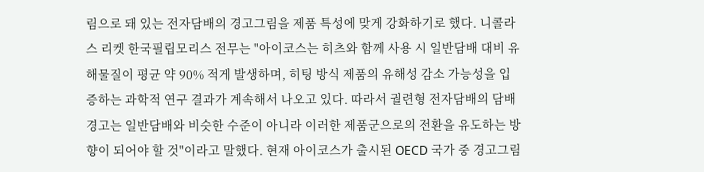림으로 돼 있는 전자담배의 경고그림을 제품 특성에 맞게 강화하기로 했다. 니콜라스 리켓 한국필립모리스 전무는 "아이코스는 히츠와 함께 사용 시 일반담배 대비 유해물질이 평균 약 90% 적게 발생하며, 히팅 방식 제품의 유해성 감소 가능성을 입증하는 과학적 연구 결과가 계속해서 나오고 있다. 따라서 궐련형 전자담배의 담배경고는 일반담배와 비슷한 수준이 아니라 이러한 제품군으로의 전환을 유도하는 방향이 되어야 할 것"이라고 말했다. 현재 아이코스가 출시된 OECD 국가 중 경고그림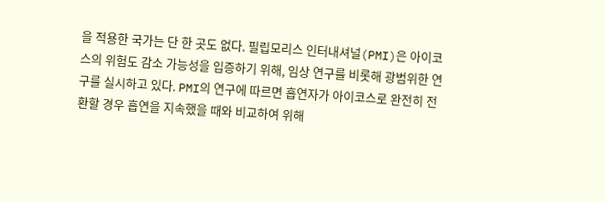을 적용한 국가는 단 한 곳도 없다. 필립모리스 인터내셔널(PMI)은 아이코스의 위험도 감소 가능성을 입증하기 위해, 임상 연구를 비롯해 광범위한 연구를 실시하고 있다. PMI의 연구에 따르면 흡연자가 아이코스로 완전히 전환할 경우 흡연을 지속했을 때와 비교하여 위해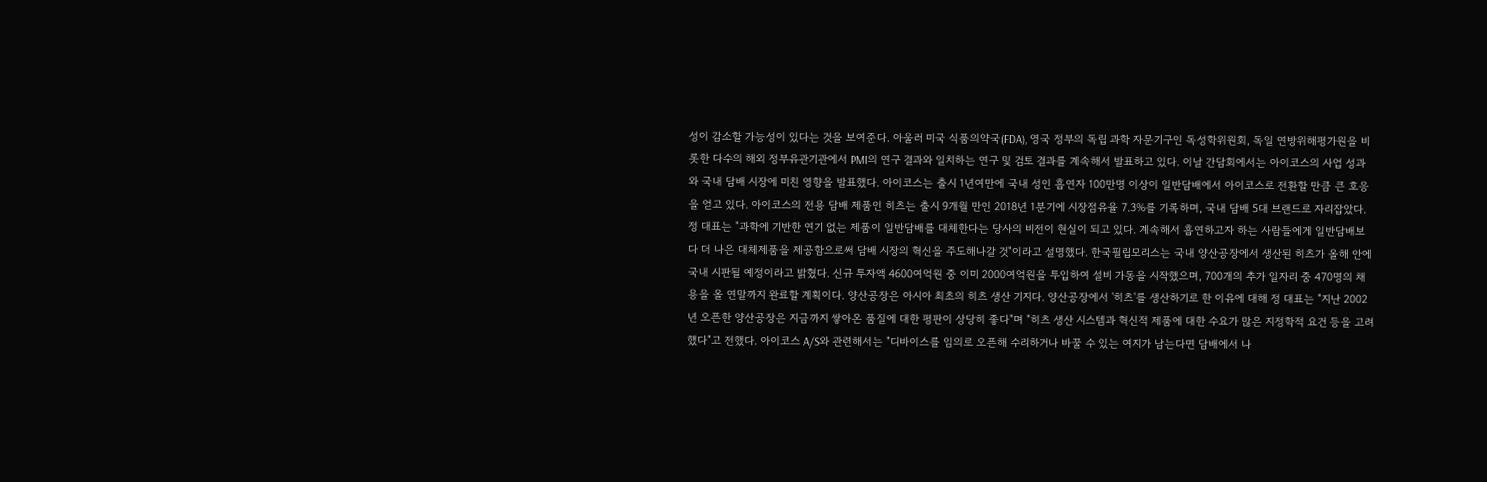성이 감소할 가능성이 있다는 것을 보여준다. 아울러 미국 식품의약국(FDA), 영국 정부의 독립 과학 자문기구인 독성학위원회, 독일 연방위해평가원을 비롯한 다수의 해외 정부유관기관에서 PMI의 연구 결과와 일치하는 연구 및 검토 결과를 계속해서 발표하고 있다. 이날 간담회에서는 아이코스의 사업 성과와 국내 담배 시장에 미친 영향을 발표했다. 아이코스는 출시 1년여만에 국내 성인 흡연자 100만명 이상이 일반담배에서 아이코스로 전환할 만큼 큰 호응을 얻고 있다. 아이코스의 전용 담배 제품인 히츠는 출시 9개월 만인 2018년 1분기에 시장점유율 7.3%를 기록하며, 국내 담배 5대 브랜드로 자리잡았다. 정 대표는 "과학에 기반한 연기 없는 제품이 일반담배를 대체한다는 당사의 비전이 현실이 되고 있다. 계속해서 흡연하고자 하는 사람들에게 일반담배보다 더 나은 대체제품을 제공함으로써 담배 시장의 혁신을 주도해나갈 것"이라고 설명했다. 한국필립모리스는 국내 양산공장에서 생산된 히츠가 올해 안에 국내 시판될 예정이라고 밝혔다. 신규 투자액 4600여억원 중 이미 2000여억원을 투입하여 설비 가동을 시작했으며, 700개의 추가 일자리 중 470명의 채용을 올 연말까지 완료할 계획이다. 양산공장은 아시아 최초의 히츠 생산 기지다. 양산공장에서 '히츠'를 생산하기로 한 이유에 대해 정 대표는 "지난 2002년 오픈한 양산공장은 지금까지 쌓아온 품질에 대한 평판이 상당히 좋다"며 "히츠 생산 시스템과 혁신적 제품에 대한 수요가 많은 지정학적 요건 등을 고려했다"고 전했다. 아이코스 A/S와 관련해서는 "디바이스를 임의로 오픈해 수리하거나 바꿀 수 있는 여지가 남는다면 담배에서 나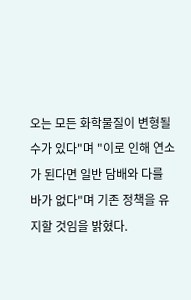오는 모든 화학물질이 변형될 수가 있다"며 "이로 인해 연소가 된다면 일반 담배와 다를 바가 없다"며 기존 정책을 유지할 것임을 밝혔다.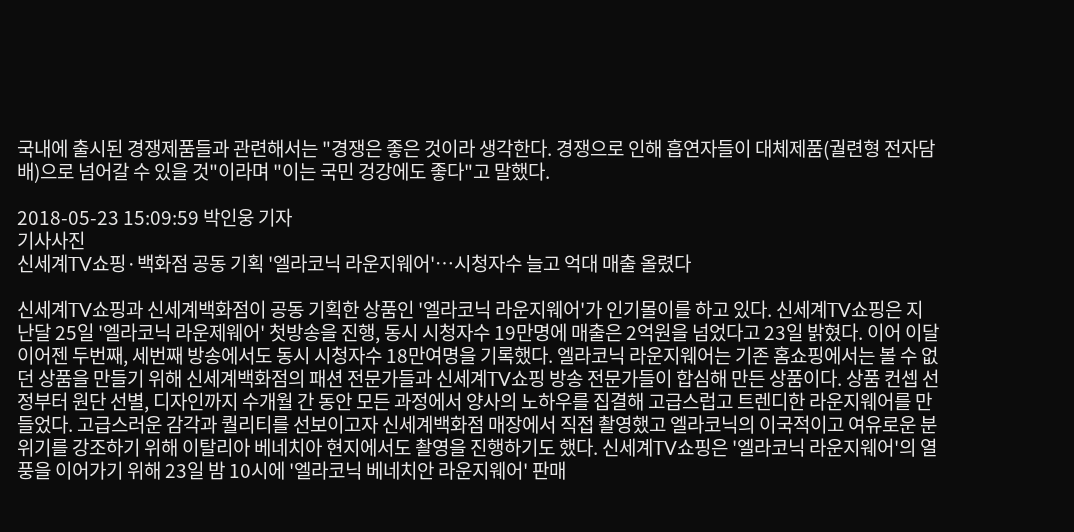국내에 출시된 경쟁제품들과 관련해서는 "경쟁은 좋은 것이라 생각한다. 경쟁으로 인해 흡연자들이 대체제품(궐련형 전자담배)으로 넘어갈 수 있을 것"이라며 "이는 국민 겅강에도 좋다"고 말했다.

2018-05-23 15:09:59 박인웅 기자
기사사진
신세계TV쇼핑·백화점 공동 기획 '엘라코닉 라운지웨어'…시청자수 늘고 억대 매출 올렸다

신세계TV쇼핑과 신세계백화점이 공동 기획한 상품인 '엘라코닉 라운지웨어'가 인기몰이를 하고 있다. 신세계TV쇼핑은 지난달 25일 '엘라코닉 라운제웨어' 첫방송을 진행, 동시 시청자수 19만명에 매출은 2억원을 넘었다고 23일 밝혔다. 이어 이달 이어젠 두번째, 세번째 방송에서도 동시 시청자수 18만여명을 기록했다. 엘라코닉 라운지웨어는 기존 홈쇼핑에서는 볼 수 없던 상품을 만들기 위해 신세계백화점의 패션 전문가들과 신세계TV쇼핑 방송 전문가들이 합심해 만든 상품이다. 상품 컨셉 선정부터 원단 선별, 디자인까지 수개월 간 동안 모든 과정에서 양사의 노하우를 집결해 고급스럽고 트렌디한 라운지웨어를 만들었다. 고급스러운 감각과 퀄리티를 선보이고자 신세계백화점 매장에서 직접 촬영했고 엘라코닉의 이국적이고 여유로운 분위기를 강조하기 위해 이탈리아 베네치아 현지에서도 촬영을 진행하기도 했다. 신세계TV쇼핑은 '엘라코닉 라운지웨어'의 열풍을 이어가기 위해 23일 밤 10시에 '엘라코닉 베네치안 라운지웨어' 판매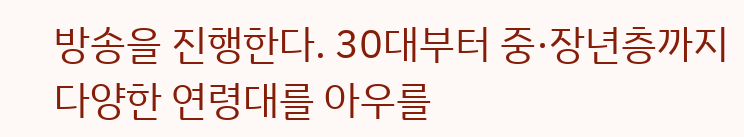방송을 진행한다. 30대부터 중·장년층까지 다양한 연령대를 아우를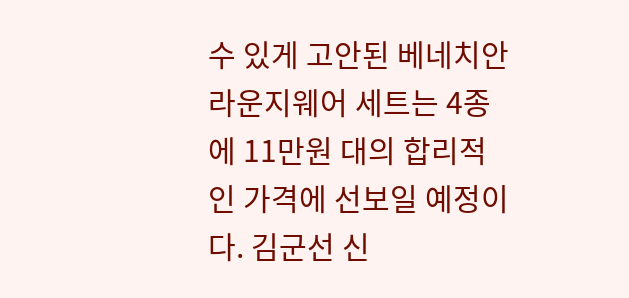수 있게 고안된 베네치안 라운지웨어 세트는 4종에 11만원 대의 합리적인 가격에 선보일 예정이다. 김군선 신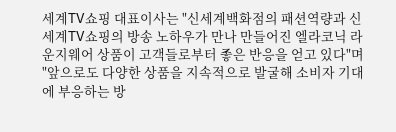세계TV쇼핑 대표이사는 "신세계백화점의 패션역량과 신세계TV쇼핑의 방송 노하우가 만나 만들어진 엘라코닉 라운지웨어 상품이 고객들로부터 좋은 반응을 얻고 있다"며 "앞으로도 다양한 상품을 지속적으로 발굴해 소비자 기대에 부응하는 방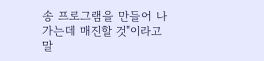송 프로그램을 만들어 나가는데 매진할 것"이라고 말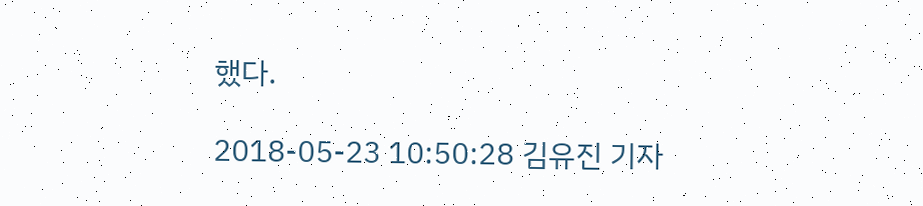했다.

2018-05-23 10:50:28 김유진 기자